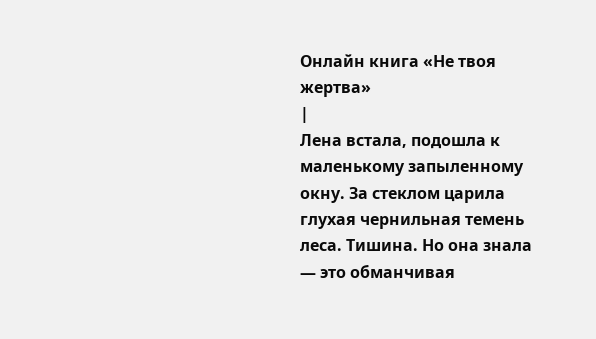Онлайн книга «Не твоя жертва»
|
Лена встала, подошла к маленькому запыленному окну. За стеклом царила глухая чернильная темень леса. Тишина. Но она знала — это обманчивая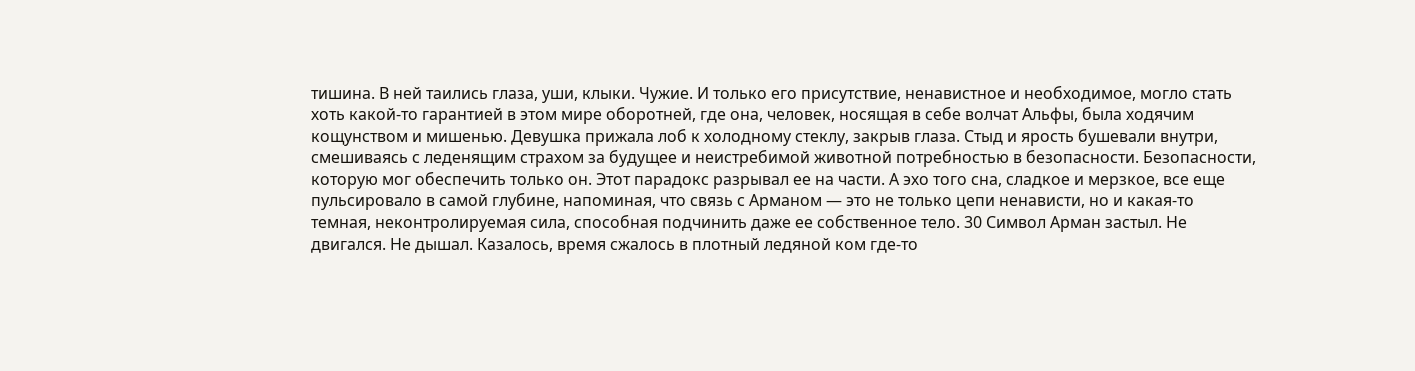тишина. В ней таились глаза, уши, клыки. Чужие. И только его присутствие, ненавистное и необходимое, могло стать хоть какой-то гарантией в этом мире оборотней, где она, человек, носящая в себе волчат Альфы, была ходячим кощунством и мишенью. Девушка прижала лоб к холодному стеклу, закрыв глаза. Стыд и ярость бушевали внутри, смешиваясь с леденящим страхом за будущее и неистребимой животной потребностью в безопасности. Безопасности, которую мог обеспечить только он. Этот парадокс разрывал ее на части. А эхо того сна, сладкое и мерзкое, все еще пульсировало в самой глубине, напоминая, что связь с Арманом — это не только цепи ненависти, но и какая-то темная, неконтролируемая сила, способная подчинить даже ее собственное тело. 30 Символ Арман застыл. Не двигался. Не дышал. Казалось, время сжалось в плотный ледяной ком где-то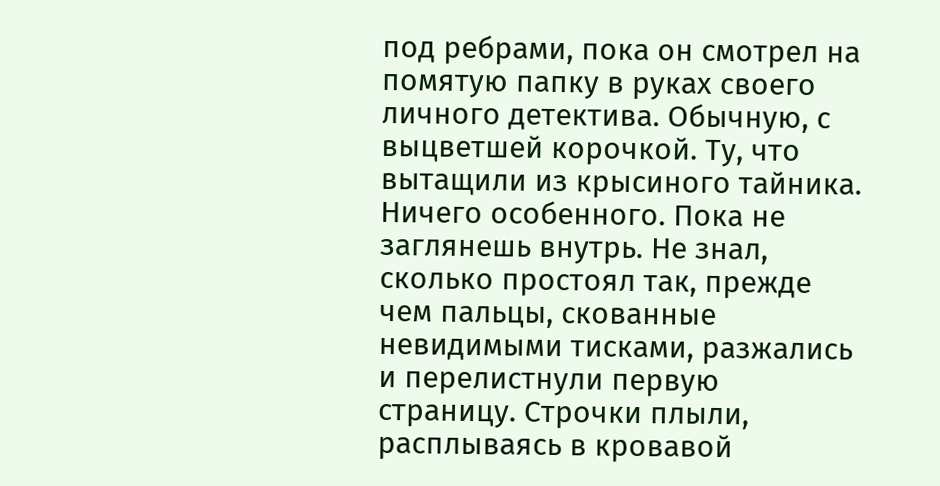под ребрами, пока он смотрел на помятую папку в руках своего личного детектива. Обычную, с выцветшей корочкой. Ту, что вытащили из крысиного тайника. Ничего особенного. Пока не заглянешь внутрь. Не знал, сколько простоял так, прежде чем пальцы, скованные невидимыми тисками, разжались и перелистнули первую страницу. Строчки плыли, расплываясь в кровавой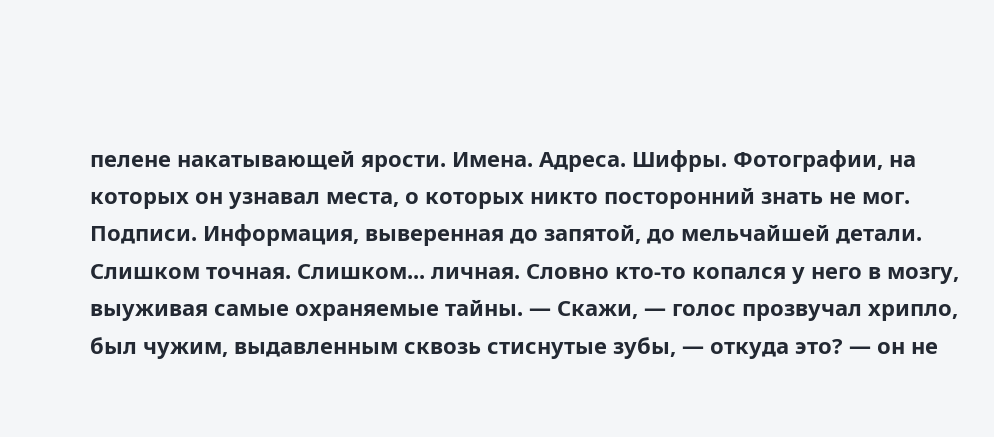пелене накатывающей ярости. Имена. Адреса. Шифры. Фотографии, на которых он узнавал места, о которых никто посторонний знать не мог. Подписи. Информация, выверенная до запятой, до мельчайшей детали. Слишком точная. Слишком... личная. Словно кто-то копался у него в мозгу, выуживая самые охраняемые тайны. — Скажи, — голос прозвучал хрипло, был чужим, выдавленным сквозь стиснутые зубы, — откуда это? — он не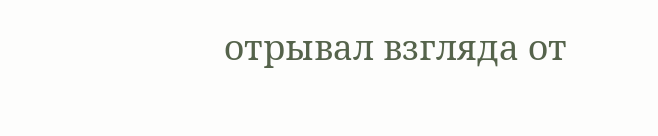отрывал взгляда от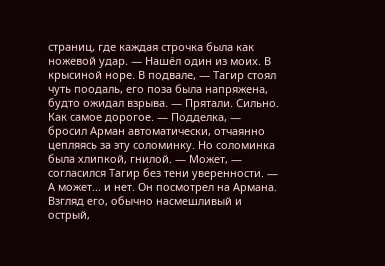страниц, где каждая строчка была как ножевой удар. — Нашёл один из моих. В крысиной норе. В подвале, — Тагир стоял чуть поодаль, его поза была напряжена, будто ожидал взрыва. — Прятали. Сильно. Как самое дорогое. — Подделка, — бросил Арман автоматически, отчаянно цепляясь за эту соломинку. Но соломинка была хлипкой, гнилой. — Может, — согласился Тагир без тени уверенности. — А может... и нет. Он посмотрел на Армана. Взгляд его, обычно насмешливый и острый,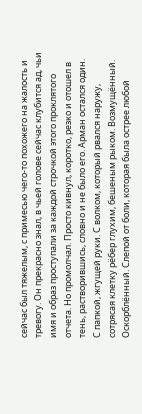сейчас был тяжелым, с примесью чего-то похожего на жалость и тревогу. Он прекрасно знал, в чьей голове сейчас клубится ад, чьи имя и образ проступали за каждой строчкой этого проклятого отчета. Но промолчал. Просто кивнул, коротко, резко и отошел в тень, растворившись, словно и не было его. Арман остался один. С папкой, жгущей руки. С волком, который рвался наружу, сотрясая клетку рёбер глухим, бешеным рыком. Возмущённый. Оскорблённый. Слепой от боли, которая была острее любой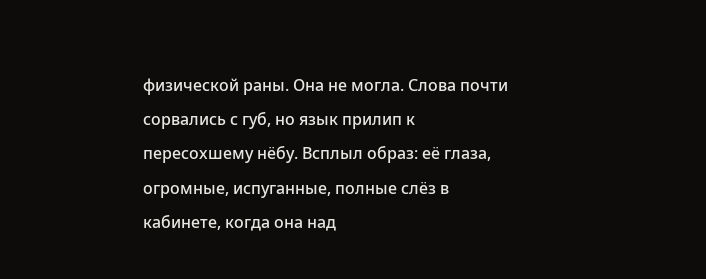физической раны. Она не могла. Слова почти сорвались с губ, но язык прилип к пересохшему нёбу. Всплыл образ: её глаза, огромные, испуганные, полные слёз в кабинете, когда она над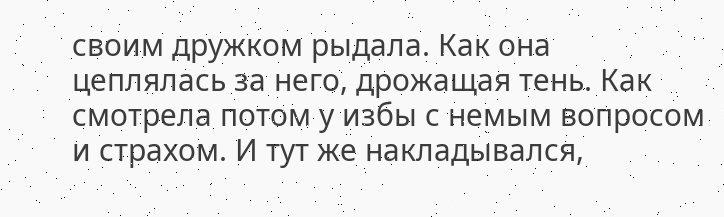своим дружком рыдала. Как она цеплялась за него, дрожащая тень. Как смотрела потом у избы с немым вопросом и страхом. И тут же накладывался,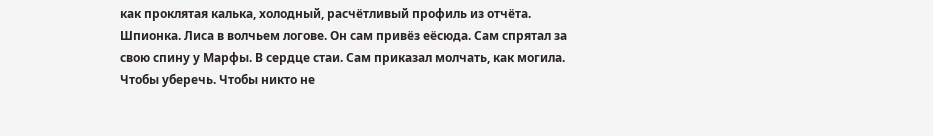как проклятая калька, холодный, расчётливый профиль из отчёта. Шпионка. Лиса в волчьем логове. Он сам привёз еёсюда. Сам спрятал за свою спину у Марфы. В сердце стаи. Сам приказал молчать, как могила. Чтобы уберечь. Чтобы никто не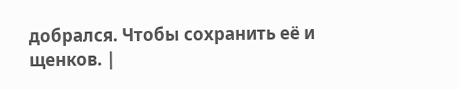добрался. Чтобы сохранить её и щенков. |